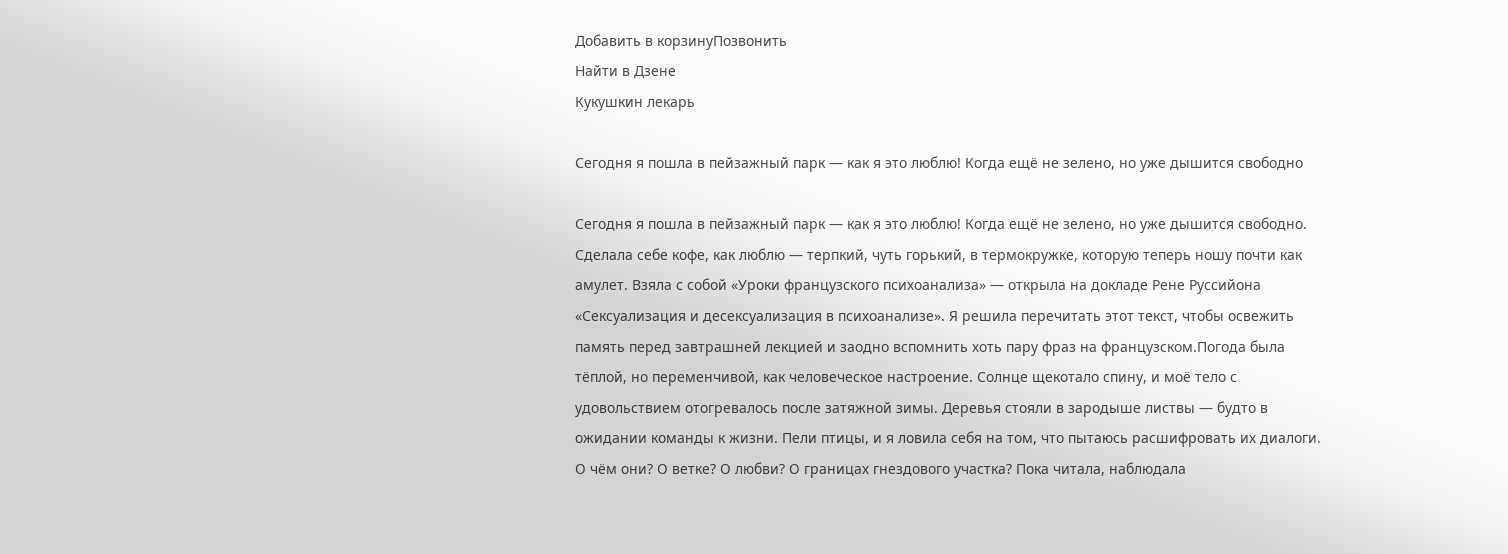Добавить в корзинуПозвонить
Найти в Дзене
Кукушкин лекарь

Сегодня я пошла в пейзажный парк — как я это люблю! Когда ещё не зелено, но уже дышится свободно

Сегодня я пошла в пейзажный парк — как я это люблю! Когда ещё не зелено, но уже дышится свободно. Сделала себе кофе, как люблю — терпкий, чуть горький, в термокружке, которую теперь ношу почти как амулет. Взяла с собой «Уроки французского психоанализа» — открыла на докладе Рене Руссийона «Сексуализация и десексуализация в психоанализе». Я решила перечитать этот текст, чтобы освежить память перед завтрашней лекцией и заодно вспомнить хоть пару фраз на французском.Погода была тёплой, но переменчивой, как человеческое настроение. Солнце щекотало спину, и моё тело с удовольствием отогревалось после затяжной зимы. Деревья стояли в зародыше листвы — будто в ожидании команды к жизни. Пели птицы, и я ловила себя на том, что пытаюсь расшифровать их диалоги. О чём они? О ветке? О любви? О границах гнездового участка? Пока читала, наблюдала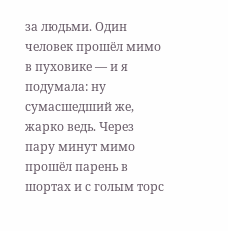за людьми. Один человек прошёл мимо в пуховике — и я подумала: ну сумасшедший же, жарко ведь. Через пару минут мимо прошёл парень в шортах и с голым торс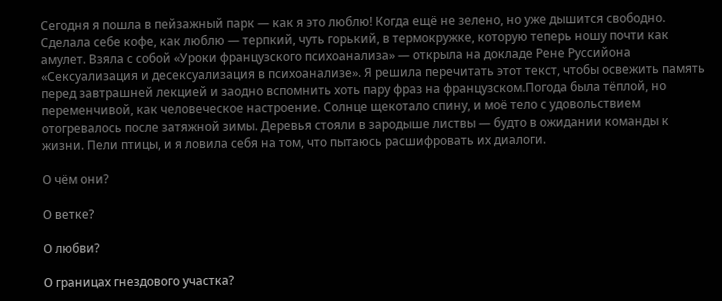Сегодня я пошла в пейзажный парк — как я это люблю! Когда ещё не зелено, но уже дышится свободно. Сделала себе кофе, как люблю — терпкий, чуть горький, в термокружке, которую теперь ношу почти как амулет. Взяла с собой «Уроки французского психоанализа» — открыла на докладе Рене Руссийона «Сексуализация и десексуализация в психоанализе». Я решила перечитать этот текст, чтобы освежить память перед завтрашней лекцией и заодно вспомнить хоть пару фраз на французском.Погода была тёплой, но переменчивой, как человеческое настроение. Солнце щекотало спину, и моё тело с удовольствием отогревалось после затяжной зимы. Деревья стояли в зародыше листвы — будто в ожидании команды к жизни. Пели птицы, и я ловила себя на том, что пытаюсь расшифровать их диалоги.

О чём они?

О ветке?

О любви?

О границах гнездового участка?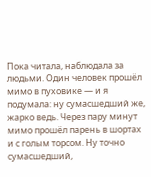Пока читала, наблюдала за людьми. Один человек прошёл мимо в пуховике — и я подумала: ну сумасшедший же, жарко ведь. Через пару минут мимо прошёл парень в шортах и с голым торсом. Ну точно сумасшедший,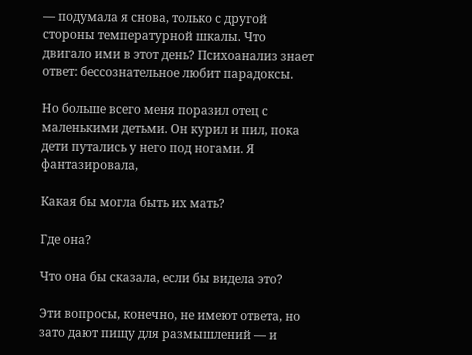— подумала я снова, только с другой стороны температурной шкалы. Что двигало ими в этот день? Психоанализ знает ответ: бессознательное любит парадоксы.

Но больше всего меня поразил отец с маленькими детьми. Он курил и пил, пока дети путались у него под ногами. Я фантазировала,

Какая бы могла быть их мать?

Где она?

Что она бы сказала, если бы видела это?

Эти вопросы, конечно, не имеют ответа, но зато дают пищу для размышлений — и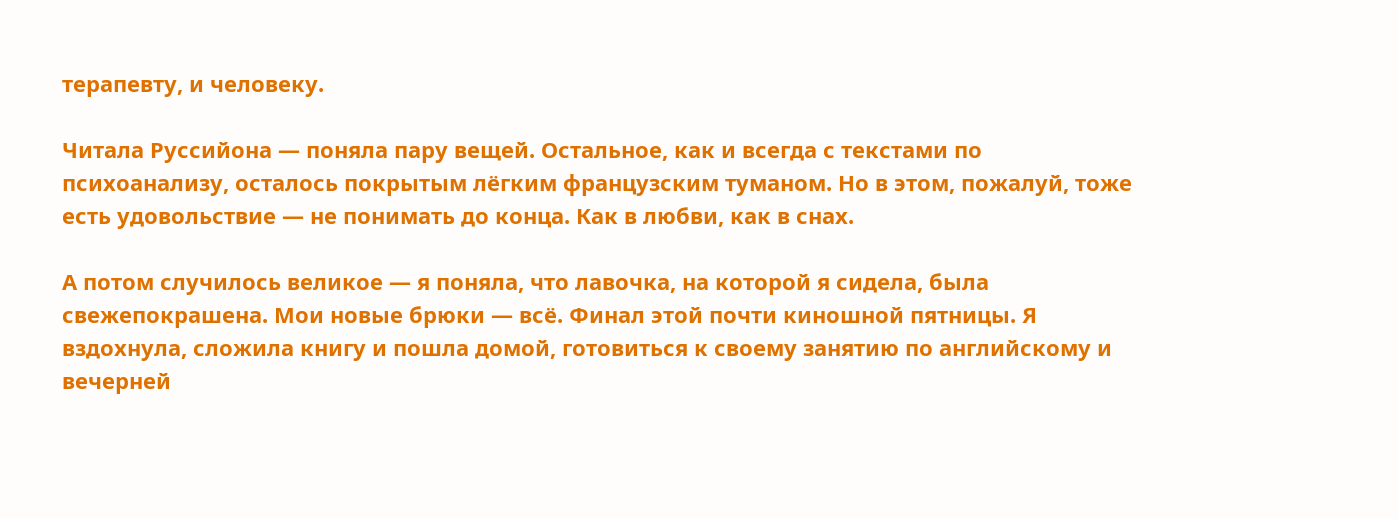терапевту, и человеку.

Читала Руссийона — поняла пару вещей. Остальное, как и всегда с текстами по психоанализу, осталось покрытым лёгким французским туманом. Но в этом, пожалуй, тоже есть удовольствие — не понимать до конца. Как в любви, как в снах.

А потом случилось великое — я поняла, что лавочка, на которой я сидела, была свежепокрашена. Мои новые брюки — всё. Финал этой почти киношной пятницы. Я вздохнула, сложила книгу и пошла домой, готовиться к своему занятию по английскому и вечерней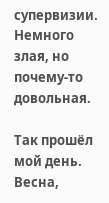супервизии. Немного злая, но почему-то довольная.

Так прошёл мой день. Весна,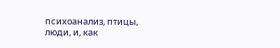психоанализ, птицы, люди, и, как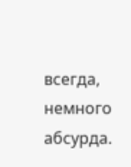всегда, немного абсурда.